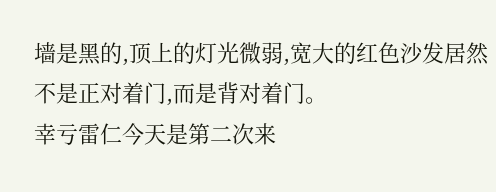墙是黑的,顶上的灯光微弱,宽大的红色沙发居然不是正对着门,而是背对着门。
幸亏雷仁今天是第二次来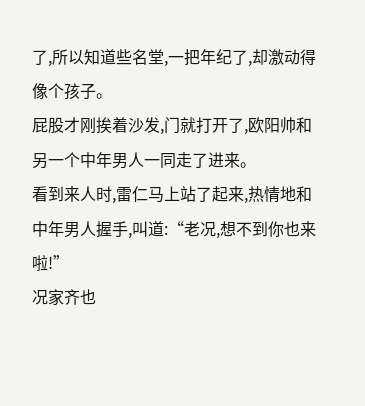了,所以知道些名堂,一把年纪了,却激动得像个孩子。
屁股才刚挨着沙发,门就打开了,欧阳帅和另一个中年男人一同走了进来。
看到来人时,雷仁马上站了起来,热情地和中年男人握手,叫道:“老况,想不到你也来啦!”
况家齐也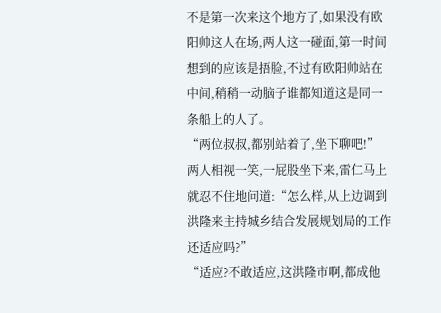不是第一次来这个地方了,如果没有欧阳帅这人在场,两人这一碰面,第一时间想到的应该是捂脸,不过有欧阳帅站在中间,稍稍一动脑子谁都知道这是同一条船上的人了。
“两位叔叔,都别站着了,坐下聊吧!”
两人相视一笑,一屁股坐下来,雷仁马上就忍不住地问道:“怎么样,从上边调到洪隆来主持城乡结合发展规划局的工作还适应吗?”
“适应?不敢适应,这洪隆市啊,都成他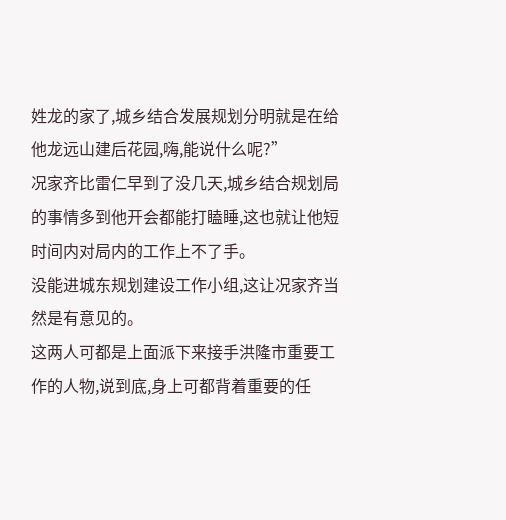姓龙的家了,城乡结合发展规划分明就是在给他龙远山建后花园,嗨,能说什么呢?”
况家齐比雷仁早到了没几天,城乡结合规划局的事情多到他开会都能打瞌睡,这也就让他短时间内对局内的工作上不了手。
没能进城东规划建设工作小组,这让况家齐当然是有意见的。
这两人可都是上面派下来接手洪隆市重要工作的人物,说到底,身上可都背着重要的任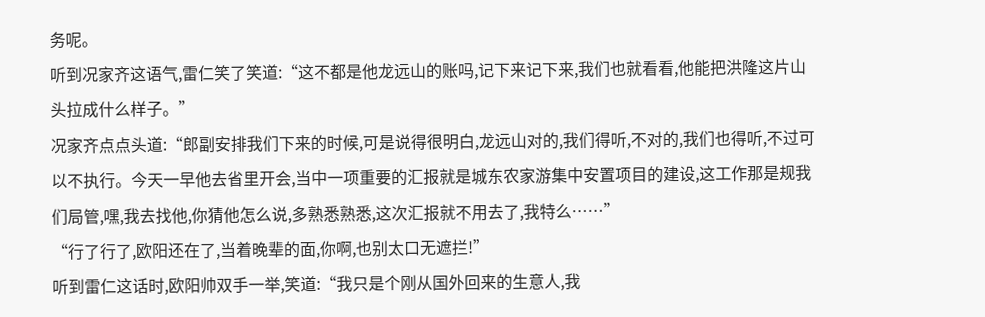务呢。
听到况家齐这语气,雷仁笑了笑道:“这不都是他龙远山的账吗,记下来记下来,我们也就看看,他能把洪隆这片山头拉成什么样子。”
况家齐点点头道:“郎副安排我们下来的时候,可是说得很明白,龙远山对的,我们得听,不对的,我们也得听,不过可以不执行。今天一早他去省里开会,当中一项重要的汇报就是城东农家游集中安置项目的建设,这工作那是规我们局管,嘿,我去找他,你猜他怎么说,多熟悉熟悉,这次汇报就不用去了,我特么……”
“行了行了,欧阳还在了,当着晚辈的面,你啊,也别太口无遮拦!”
听到雷仁这话时,欧阳帅双手一举,笑道:“我只是个刚从国外回来的生意人,我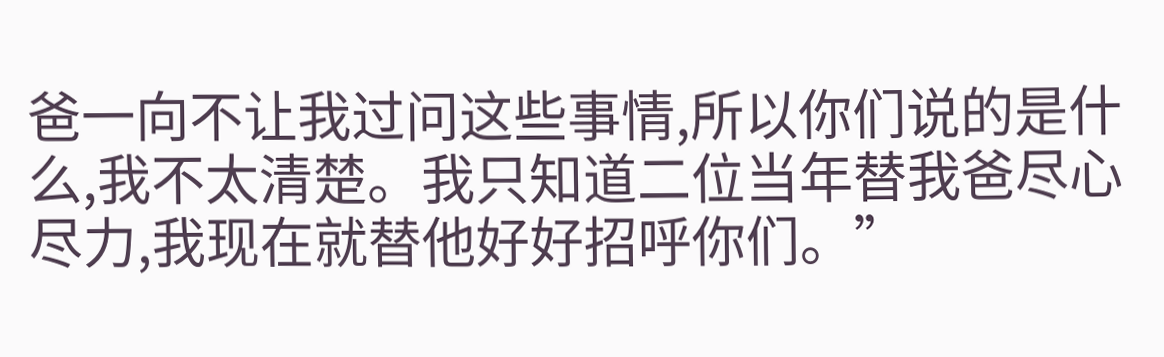爸一向不让我过问这些事情,所以你们说的是什么,我不太清楚。我只知道二位当年替我爸尽心尽力,我现在就替他好好招呼你们。”